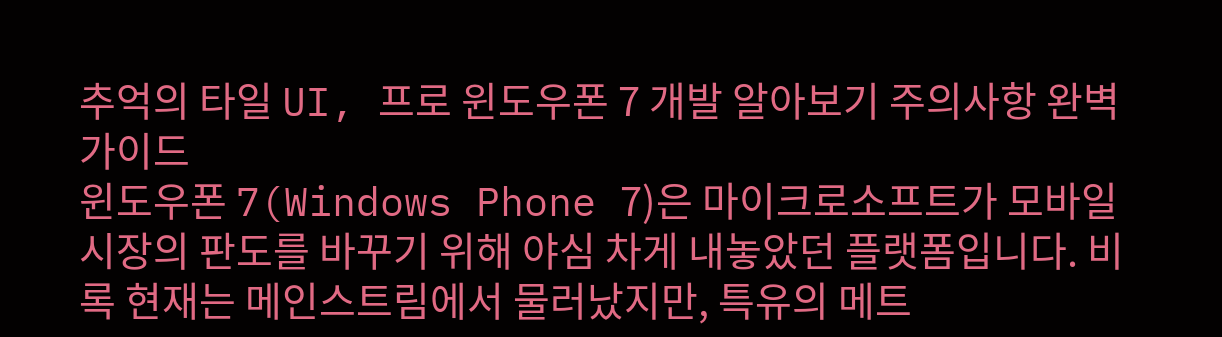추억의 타일 UI, 프로 윈도우폰 7 개발 알아보기 주의사항 완벽 가이드
윈도우폰 7(Windows Phone 7)은 마이크로소프트가 모바일 시장의 판도를 바꾸기 위해 야심 차게 내놓았던 플랫폼입니다. 비록 현재는 메인스트림에서 물러났지만, 특유의 메트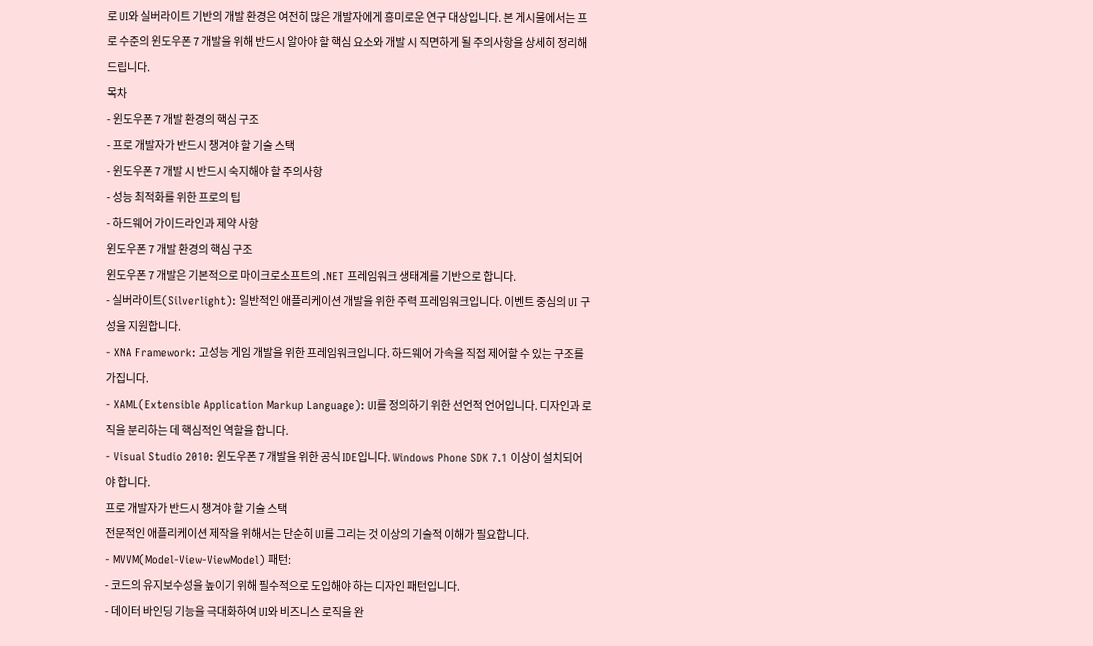로 UI와 실버라이트 기반의 개발 환경은 여전히 많은 개발자에게 흥미로운 연구 대상입니다. 본 게시물에서는 프로 수준의 윈도우폰 7 개발을 위해 반드시 알아야 할 핵심 요소와 개발 시 직면하게 될 주의사항을 상세히 정리해 드립니다.
목차
- 윈도우폰 7 개발 환경의 핵심 구조
- 프로 개발자가 반드시 챙겨야 할 기술 스택
- 윈도우폰 7 개발 시 반드시 숙지해야 할 주의사항
- 성능 최적화를 위한 프로의 팁
- 하드웨어 가이드라인과 제약 사항
윈도우폰 7 개발 환경의 핵심 구조
윈도우폰 7 개발은 기본적으로 마이크로소프트의 .NET 프레임워크 생태계를 기반으로 합니다.
- 실버라이트(Silverlight): 일반적인 애플리케이션 개발을 위한 주력 프레임워크입니다. 이벤트 중심의 UI 구성을 지원합니다.
- XNA Framework: 고성능 게임 개발을 위한 프레임워크입니다. 하드웨어 가속을 직접 제어할 수 있는 구조를 가집니다.
- XAML(Extensible Application Markup Language): UI를 정의하기 위한 선언적 언어입니다. 디자인과 로직을 분리하는 데 핵심적인 역할을 합니다.
- Visual Studio 2010: 윈도우폰 7 개발을 위한 공식 IDE입니다. Windows Phone SDK 7.1 이상이 설치되어야 합니다.
프로 개발자가 반드시 챙겨야 할 기술 스택
전문적인 애플리케이션 제작을 위해서는 단순히 UI를 그리는 것 이상의 기술적 이해가 필요합니다.
- MVVM(Model-View-ViewModel) 패턴:
- 코드의 유지보수성을 높이기 위해 필수적으로 도입해야 하는 디자인 패턴입니다.
- 데이터 바인딩 기능을 극대화하여 UI와 비즈니스 로직을 완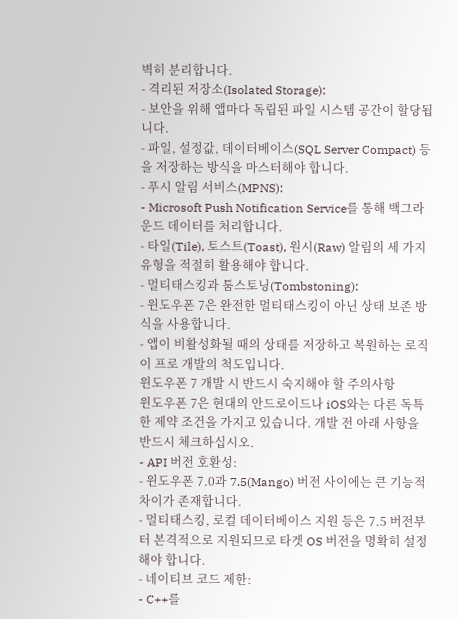벽히 분리합니다.
- 격리된 저장소(Isolated Storage):
- 보안을 위해 앱마다 독립된 파일 시스템 공간이 할당됩니다.
- 파일, 설정값, 데이터베이스(SQL Server Compact) 등을 저장하는 방식을 마스터해야 합니다.
- 푸시 알림 서비스(MPNS):
- Microsoft Push Notification Service를 통해 백그라운드 데이터를 처리합니다.
- 타일(Tile), 토스트(Toast), 원시(Raw) 알림의 세 가지 유형을 적절히 활용해야 합니다.
- 멀티태스킹과 툼스토닝(Tombstoning):
- 윈도우폰 7은 완전한 멀티태스킹이 아닌 상태 보존 방식을 사용합니다.
- 앱이 비활성화될 때의 상태를 저장하고 복원하는 로직이 프로 개발의 척도입니다.
윈도우폰 7 개발 시 반드시 숙지해야 할 주의사항
윈도우폰 7은 현대의 안드로이드나 iOS와는 다른 독특한 제약 조건을 가지고 있습니다. 개발 전 아래 사항을 반드시 체크하십시오.
- API 버전 호환성:
- 윈도우폰 7.0과 7.5(Mango) 버전 사이에는 큰 기능적 차이가 존재합니다.
- 멀티태스킹, 로컬 데이터베이스 지원 등은 7.5 버전부터 본격적으로 지원되므로 타겟 OS 버전을 명확히 설정해야 합니다.
- 네이티브 코드 제한:
- C++를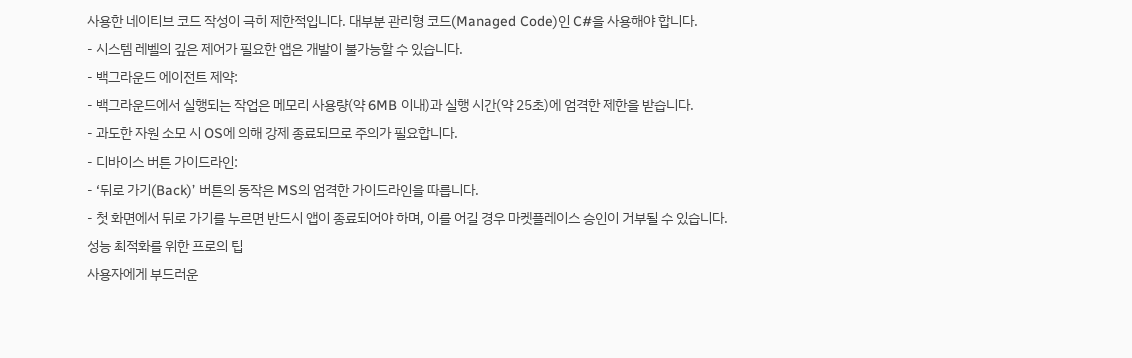사용한 네이티브 코드 작성이 극히 제한적입니다. 대부분 관리형 코드(Managed Code)인 C#을 사용해야 합니다.
- 시스템 레벨의 깊은 제어가 필요한 앱은 개발이 불가능할 수 있습니다.
- 백그라운드 에이전트 제약:
- 백그라운드에서 실행되는 작업은 메모리 사용량(약 6MB 이내)과 실행 시간(약 25초)에 엄격한 제한을 받습니다.
- 과도한 자원 소모 시 OS에 의해 강제 종료되므로 주의가 필요합니다.
- 디바이스 버튼 가이드라인:
- ‘뒤로 가기(Back)’ 버튼의 동작은 MS의 엄격한 가이드라인을 따릅니다.
- 첫 화면에서 뒤로 가기를 누르면 반드시 앱이 종료되어야 하며, 이를 어길 경우 마켓플레이스 승인이 거부될 수 있습니다.
성능 최적화를 위한 프로의 팁
사용자에게 부드러운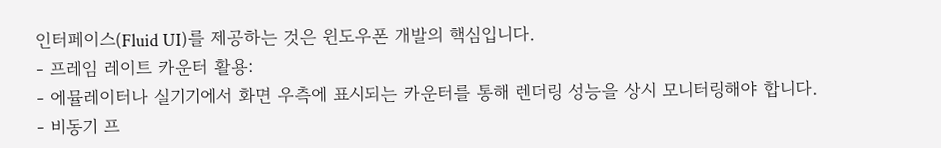인터페이스(Fluid UI)를 제공하는 것은 윈도우폰 개발의 핵심입니다.
- 프레임 레이트 카운터 활용:
- 에뮬레이터나 실기기에서 화면 우측에 표시되는 카운터를 통해 렌더링 성능을 상시 모니터링해야 합니다.
- 비동기 프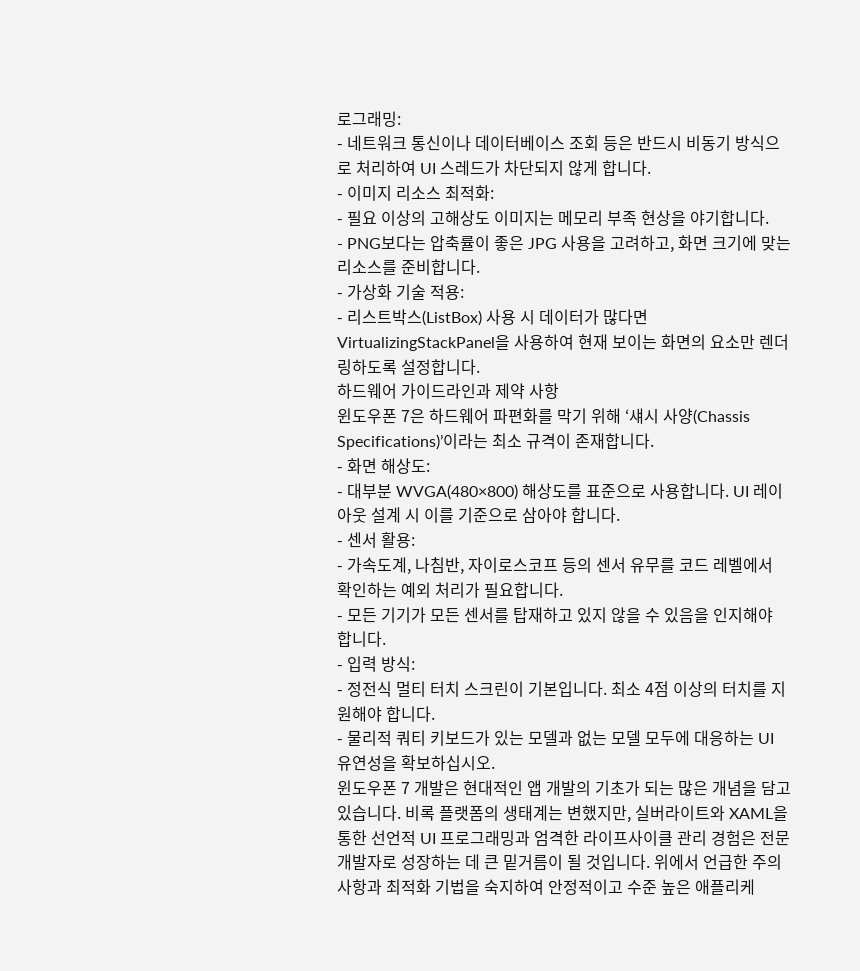로그래밍:
- 네트워크 통신이나 데이터베이스 조회 등은 반드시 비동기 방식으로 처리하여 UI 스레드가 차단되지 않게 합니다.
- 이미지 리소스 최적화:
- 필요 이상의 고해상도 이미지는 메모리 부족 현상을 야기합니다.
- PNG보다는 압축률이 좋은 JPG 사용을 고려하고, 화면 크기에 맞는 리소스를 준비합니다.
- 가상화 기술 적용:
- 리스트박스(ListBox) 사용 시 데이터가 많다면
VirtualizingStackPanel을 사용하여 현재 보이는 화면의 요소만 렌더링하도록 설정합니다.
하드웨어 가이드라인과 제약 사항
윈도우폰 7은 하드웨어 파편화를 막기 위해 ‘섀시 사양(Chassis Specifications)’이라는 최소 규격이 존재합니다.
- 화면 해상도:
- 대부분 WVGA(480×800) 해상도를 표준으로 사용합니다. UI 레이아웃 설계 시 이를 기준으로 삼아야 합니다.
- 센서 활용:
- 가속도계, 나침반, 자이로스코프 등의 센서 유무를 코드 레벨에서 확인하는 예외 처리가 필요합니다.
- 모든 기기가 모든 센서를 탑재하고 있지 않을 수 있음을 인지해야 합니다.
- 입력 방식:
- 정전식 멀티 터치 스크린이 기본입니다. 최소 4점 이상의 터치를 지원해야 합니다.
- 물리적 쿼티 키보드가 있는 모델과 없는 모델 모두에 대응하는 UI 유연성을 확보하십시오.
윈도우폰 7 개발은 현대적인 앱 개발의 기초가 되는 많은 개념을 담고 있습니다. 비록 플랫폼의 생태계는 변했지만, 실버라이트와 XAML을 통한 선언적 UI 프로그래밍과 엄격한 라이프사이클 관리 경험은 전문 개발자로 성장하는 데 큰 밑거름이 될 것입니다. 위에서 언급한 주의사항과 최적화 기법을 숙지하여 안정적이고 수준 높은 애플리케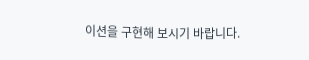이션을 구현해 보시기 바랍니다.